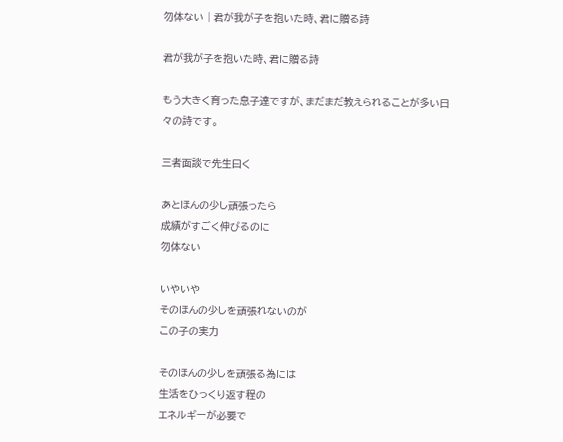勿体ない | 君が我が子を抱いた時、君に贈る詩

君が我が子を抱いた時、君に贈る詩

もう大きく育った息子達ですが、まだまだ教えられることが多い日々の詩です。

三者面談で先生曰く

あとほんの少し頑張ったら
成績がすごく伸びるのに
勿体ない

いやいや
そのほんの少しを頑張れないのが
この子の実力

そのほんの少しを頑張る為には
生活をひっくり返す程の
エネルギーが必要で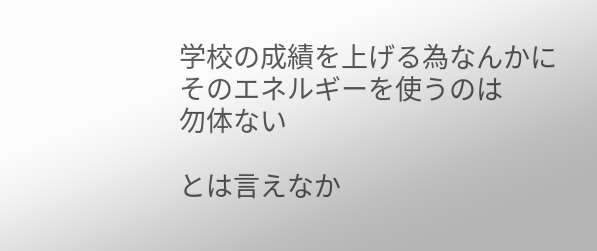学校の成績を上げる為なんかに
そのエネルギーを使うのは
勿体ない

とは言えなか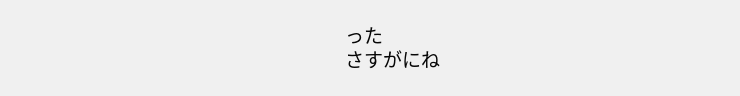った
さすがにね